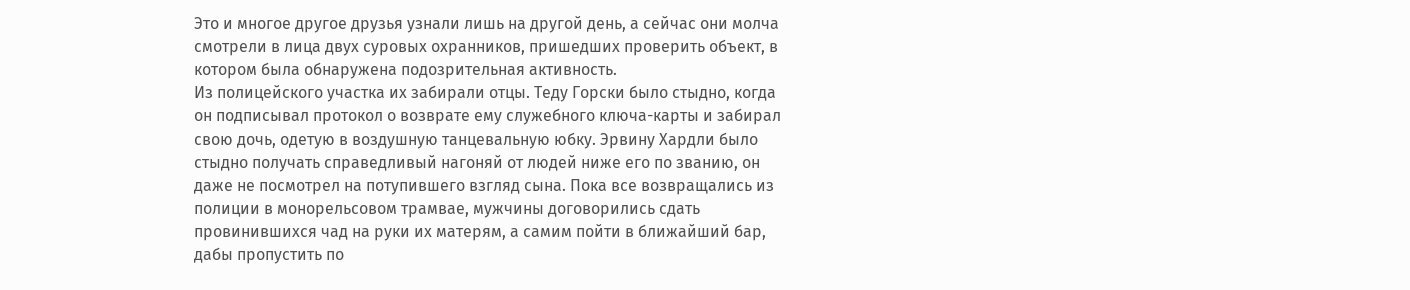Это и многое другое друзья узнали лишь на другой день, а сейчас они молча смотрели в лица двух суровых охранников, пришедших проверить объект, в котором была обнаружена подозрительная активность.
Из полицейского участка их забирали отцы. Теду Горски было стыдно, когда он подписывал протокол о возврате ему служебного ключа-карты и забирал свою дочь, одетую в воздушную танцевальную юбку. Эрвину Хардли было стыдно получать справедливый нагоняй от людей ниже его по званию, он даже не посмотрел на потупившего взгляд сына. Пока все возвращались из полиции в монорельсовом трамвае, мужчины договорились сдать провинившихся чад на руки их матерям, а самим пойти в ближайший бар, дабы пропустить по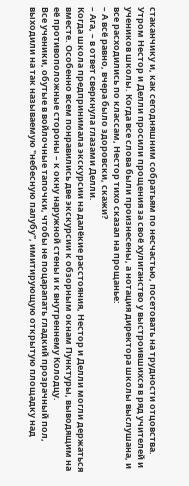стаканчику и, как сегодняшним собратьям по несчастью, посетовать на трудности отцовства.
Утром Нестор и Делли просили прощения за своё хулиганство у выстроившихся в ряд учителей и учеников школы. Когда все слова были произнесены, а нотация директора школы выслушана, и все расходились по классам, Нестор тихо сказал на прощанье:
– А всё равно, вчера было здоровски, скажи?
– Ага, – в ответ сверкнула глазами Делли.
Когда школа предпринимала экскурсии на далёкие расстояния, Нестор и Делли могли держаться вместе. Особенно всем понравились две экскурсии к обзорным окнам Пунктуры, выводящим на её противоположные стороны – к окну наружной стены и к внутреннему Колодцу.
Все ученики, обутые в войлочные тапочки, чтобы не поцарапать гладкий прозрачный пол, выходили на так называемую "небесную палубу", имитирующую открытую площадку над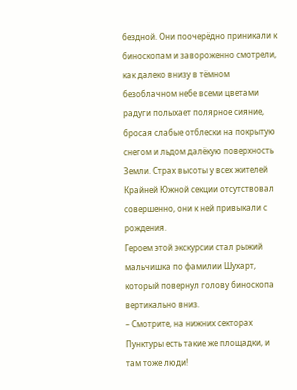бездной. Они поочерёдно приникали к биноскопам и завороженно смотрели, как далеко внизу в тёмном безоблачном небе всеми цветами радуги полыхает полярное сияние, бросая слабые отблески на покрытую снегом и льдом далёкую поверхность Земли. Страх высоты у всех жителей Крайней Южной секции отсутствовал совершенно, они к ней привыкали с рождения.
Героем этой экскурсии стал рыжий мальчишка по фамилии Шухарт, который повернул голову биноскопа вертикально вниз.
– Смотрите, на нижних секторах Пунктуры есть такие же площадки, и там тоже люди!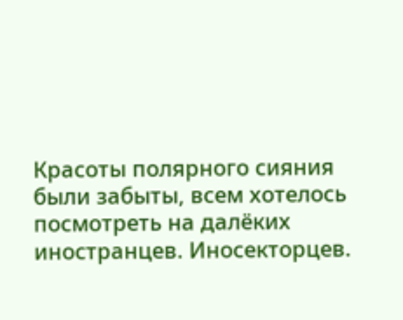Красоты полярного сияния были забыты, всем хотелось посмотреть на далёких иностранцев. Иносекторцев.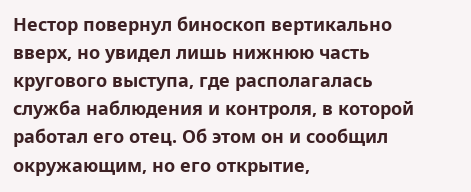Нестор повернул биноскоп вертикально вверх, но увидел лишь нижнюю часть кругового выступа, где располагалась служба наблюдения и контроля, в которой работал его отец. Об этом он и сообщил окружающим, но его открытие,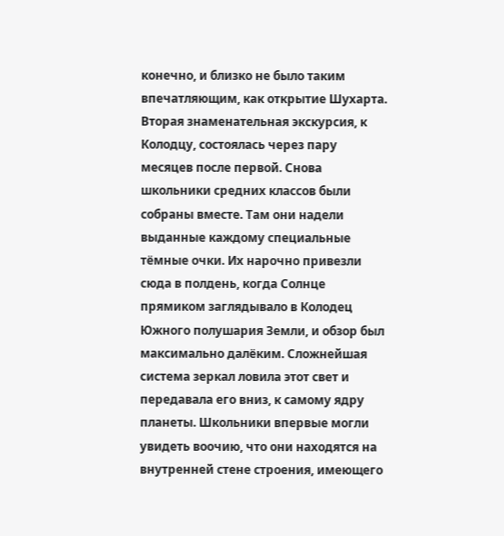конечно, и близко не было таким впечатляющим, как открытие Шухарта.
Вторая знаменательная экскурсия, к Колодцу, состоялась через пару месяцев после первой. Снова школьники средних классов были собраны вместе. Там они надели выданные каждому специальные тёмные очки. Их нарочно привезли сюда в полдень, когда Солнце прямиком заглядывало в Колодец Южного полушария Земли, и обзор был максимально далёким. Сложнейшая система зеркал ловила этот свет и передавала его вниз, к самому ядру планеты. Школьники впервые могли увидеть воочию, что они находятся на внутренней стене строения, имеющего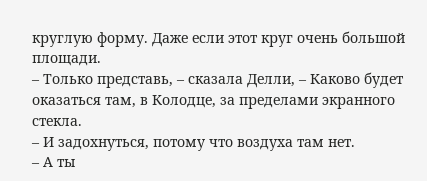круглую форму. Даже если этот круг очень большой площади.
– Только представь, – сказала Делли, – Каково будет оказаться там, в Колодце, за пределами экранного стекла.
– И задохнуться, потому что воздуха там нет.
– А ты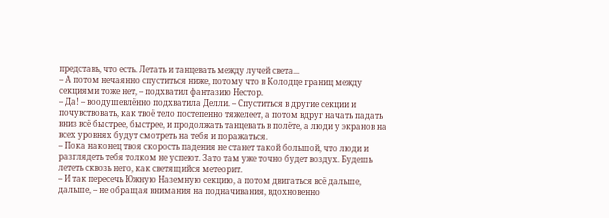представь, что есть. Летать и танцевать между лучей света...
– А потом нечаянно спуститься ниже, потому что в Колодце границ между секциями тоже нет, – подхватил фантазию Нестор.
– Да! – воодушевлённо подхватила Делли. – Спуститься в другие секции и почувствовать, как твоё тело постепенно тяжелеет, а потом вдруг начать падать вниз всё быстрее, быстрее, и продолжать танцевать в полёте, а люди у экранов на всех уровнях будут смотреть на тебя и поражаться.
– Пока наконец твоя скорость падения не станет такой большой, что люди и разглядеть тебя толком не успеют. Зато там уже точно будет воздух. Будешь лететь сквозь него, как светящийся метеорит.
– И так пересечь Южную Наземную секцию, а потом двигаться всё дальше, дальше, – не обращая внимания на подначивания, вдохновенно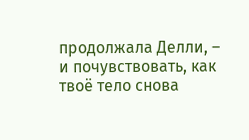продолжала Делли, – и почувствовать, как твоё тело снова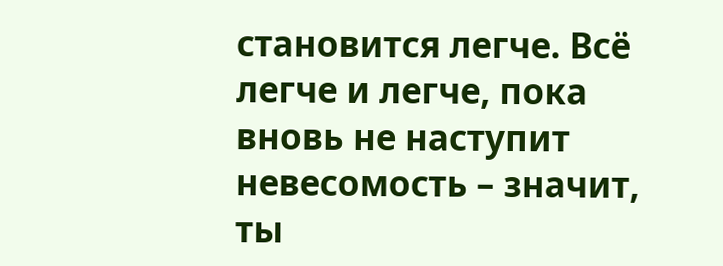становится легче. Всё легче и легче, пока вновь не наступит невесомость – значит, ты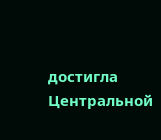достигла Центральной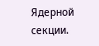Ядерной секции.